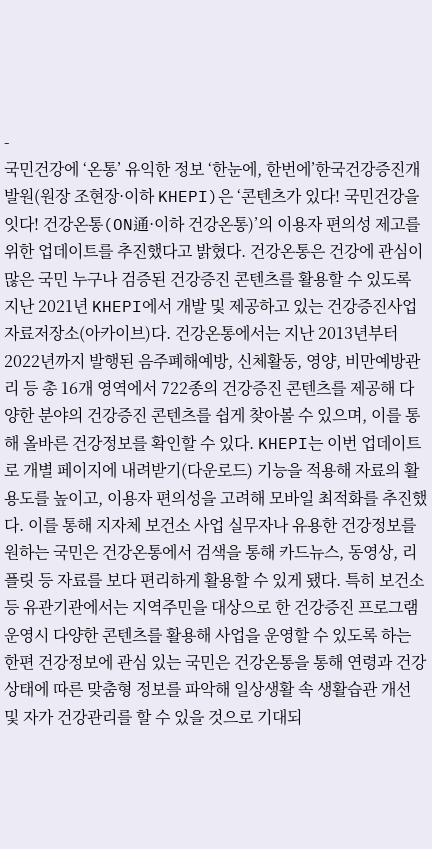-
국민건강에 ‘온통’ 유익한 정보 ‘한눈에, 한번에’한국건강증진개발원(원장 조현장·이하 KHEPI)은 ‘콘텐츠가 있다! 국민건강을 잇다! 건강온통(ON通·이하 건강온통)’의 이용자 편의성 제고를 위한 업데이트를 추진했다고 밝혔다. 건강온통은 건강에 관심이 많은 국민 누구나 검증된 건강증진 콘텐츠를 활용할 수 있도록 지난 2021년 KHEPI에서 개발 및 제공하고 있는 건강증진사업 자료저장소(아카이브)다. 건강온통에서는 지난 2013년부터 2022년까지 발행된 음주폐해예방, 신체활동, 영양, 비만예방관리 등 총 16개 영역에서 722종의 건강증진 콘텐츠를 제공해 다양한 분야의 건강증진 콘텐츠를 쉽게 찾아볼 수 있으며, 이를 통해 올바른 건강정보를 확인할 수 있다. KHEPI는 이번 업데이트로 개별 페이지에 내려받기(다운로드) 기능을 적용해 자료의 활용도를 높이고, 이용자 편의성을 고려해 모바일 최적화를 추진했다. 이를 통해 지자체 보건소 사업 실무자나 유용한 건강정보를 원하는 국민은 건강온통에서 검색을 통해 카드뉴스, 동영상, 리플릿 등 자료를 보다 편리하게 활용할 수 있게 됐다. 특히 보건소 등 유관기관에서는 지역주민을 대상으로 한 건강증진 프로그램 운영시 다양한 콘텐츠를 활용해 사업을 운영할 수 있도록 하는 한편 건강정보에 관심 있는 국민은 건강온통을 통해 연령과 건강상태에 따른 맞춤형 정보를 파악해 일상생활 속 생활습관 개선 및 자가 건강관리를 할 수 있을 것으로 기대되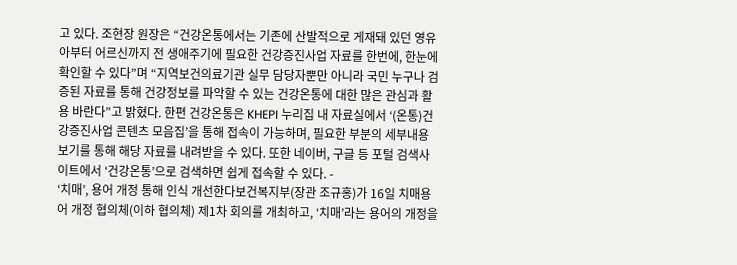고 있다. 조현장 원장은 “건강온통에서는 기존에 산발적으로 게재돼 있던 영유아부터 어르신까지 전 생애주기에 필요한 건강증진사업 자료를 한번에, 한눈에 확인할 수 있다”며 “지역보건의료기관 실무 담당자뿐만 아니라 국민 누구나 검증된 자료를 통해 건강정보를 파악할 수 있는 건강온통에 대한 많은 관심과 활용 바란다”고 밝혔다. 한편 건강온통은 KHEPI 누리집 내 자료실에서 ‘(온통)건강증진사업 콘텐츠 모음집’을 통해 접속이 가능하며, 필요한 부분의 세부내용 보기를 통해 해당 자료를 내려받을 수 있다. 또한 네이버, 구글 등 포털 검색사이트에서 ‘건강온통’으로 검색하면 쉽게 접속할 수 있다. -
‘치매’, 용어 개정 통해 인식 개선한다보건복지부(장관 조규홍)가 16일 치매용어 개정 협의체(이하 협의체) 제1차 회의를 개최하고, ‘치매’라는 용어의 개정을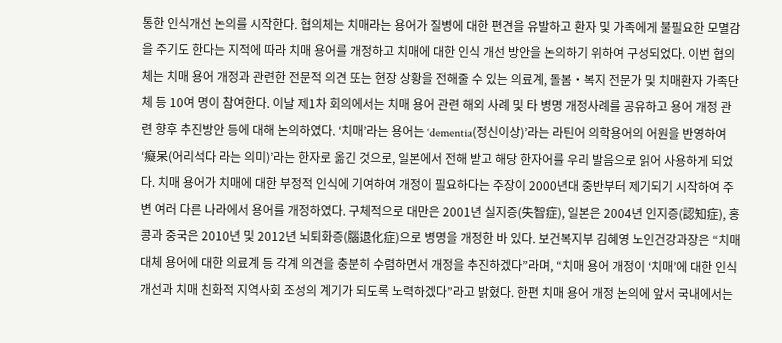통한 인식개선 논의를 시작한다. 협의체는 치매라는 용어가 질병에 대한 편견을 유발하고 환자 및 가족에게 불필요한 모멸감을 주기도 한다는 지적에 따라 치매 용어를 개정하고 치매에 대한 인식 개선 방안을 논의하기 위하여 구성되었다. 이번 협의체는 치매 용어 개정과 관련한 전문적 의견 또는 현장 상황을 전해줄 수 있는 의료계, 돌봄‧복지 전문가 및 치매환자 가족단체 등 10여 명이 참여한다. 이날 제1차 회의에서는 치매 용어 관련 해외 사례 및 타 병명 개정사례를 공유하고 용어 개정 관련 향후 추진방안 등에 대해 논의하였다. ‘치매’라는 용어는 ‘dementia(정신이상)’라는 라틴어 의학용어의 어원을 반영하여 ‘癡呆(어리석다 라는 의미)’라는 한자로 옮긴 것으로, 일본에서 전해 받고 해당 한자어를 우리 발음으로 읽어 사용하게 되었다. 치매 용어가 치매에 대한 부정적 인식에 기여하여 개정이 필요하다는 주장이 2000년대 중반부터 제기되기 시작하여 주변 여러 다른 나라에서 용어를 개정하였다. 구체적으로 대만은 2001년 실지증(失智症), 일본은 2004년 인지증(認知症), 홍콩과 중국은 2010년 및 2012년 뇌퇴화증(腦退化症)으로 병명을 개정한 바 있다. 보건복지부 김혜영 노인건강과장은 “치매 대체 용어에 대한 의료계 등 각계 의견을 충분히 수렴하면서 개정을 추진하겠다”라며, “치매 용어 개정이 ‘치매’에 대한 인식 개선과 치매 친화적 지역사회 조성의 계기가 되도록 노력하겠다”라고 밝혔다. 한편 치매 용어 개정 논의에 앞서 국내에서는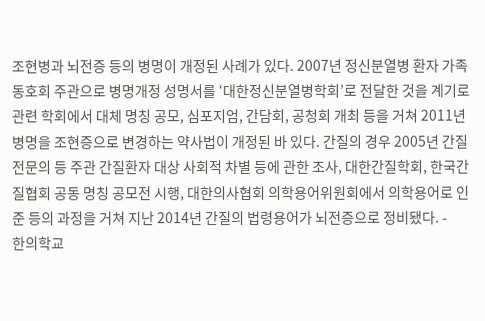조현병과 뇌전증 등의 병명이 개정된 사례가 있다. 2007년 정신분열병 환자 가족 동호회 주관으로 병명개정 성명서를 ‘대한정신분열병학회’로 전달한 것을 계기로 관련 학회에서 대체 명칭 공모, 심포지엄, 간담회, 공청회 개최 등을 거쳐 2011년 병명을 조현증으로 변경하는 약사법이 개정된 바 있다. 간질의 경우 2005년 간질 전문의 등 주관 간질환자 대상 사회적 차별 등에 관한 조사, 대한간질학회, 한국간질협회 공동 명칭 공모전 시행, 대한의사협회 의학용어위원회에서 의학용어로 인준 등의 과정을 거쳐 지난 2014년 간질의 법령용어가 뇌전증으로 정비됐다. -
한의학교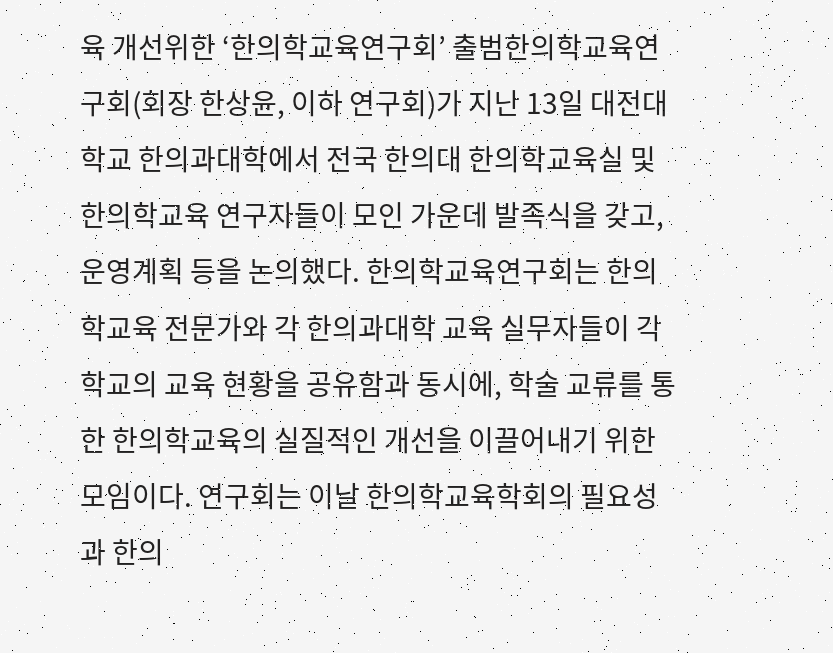육 개선위한 ‘한의학교육연구회’ 출범한의학교육연구회(회장 한상윤, 이하 연구회)가 지난 13일 대전대학교 한의과대학에서 전국 한의대 한의학교육실 및 한의학교육 연구자들이 모인 가운데 발족식을 갖고, 운영계획 등을 논의했다. 한의학교육연구회는 한의학교육 전문가와 각 한의과대학 교육 실무자들이 각 학교의 교육 현황을 공유함과 동시에, 학술 교류를 통한 한의학교육의 실질적인 개선을 이끌어내기 위한 모임이다. 연구회는 이날 한의학교육학회의 필요성과 한의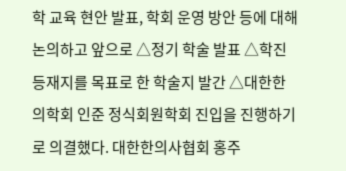학 교육 현안 발표, 학회 운영 방안 등에 대해 논의하고 앞으로 △정기 학술 발표 △학진 등재지를 목표로 한 학술지 발간 △대한한의학회 인준 정식회원학회 진입을 진행하기로 의결했다. 대한한의사협회 홍주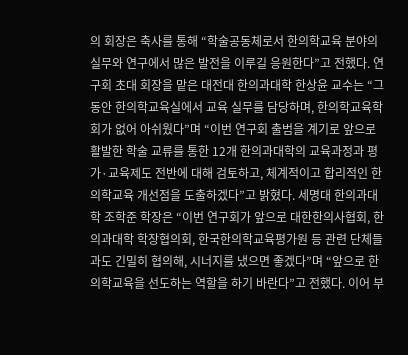의 회장은 축사를 통해 “학술공동체로서 한의학교육 분야의 실무와 연구에서 많은 발전을 이루길 응원한다”고 전했다. 연구회 초대 회장을 맡은 대전대 한의과대학 한상윤 교수는 “그동안 한의학교육실에서 교육 실무를 담당하며, 한의학교육학회가 없어 아쉬웠다”며 “이번 연구회 출범을 계기로 앞으로 활발한 학술 교류를 통한 12개 한의과대학의 교육과정과 평가·교육제도 전반에 대해 검토하고, 체계적이고 합리적인 한의학교육 개선점을 도출하겠다”고 밝혔다. 세명대 한의과대학 조학준 학장은 “이번 연구회가 앞으로 대한한의사협회, 한의과대학 학장협의회, 한국한의학교육평가원 등 관련 단체들과도 긴밀히 협의해, 시너지를 냈으면 좋겠다”며 “앞으로 한의학교육을 선도하는 역할을 하기 바란다”고 전했다. 이어 부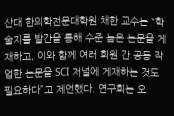산대 한의학전문대학원 채한 교수는 “학술지를 발간을 통해 수준 높은 논문을 게재하고, 이와 함께 여러 회원 간 공동 작업한 논문을 SCI 저널에 게재하는 것도 필요하다”고 제언했다. 연구회는 오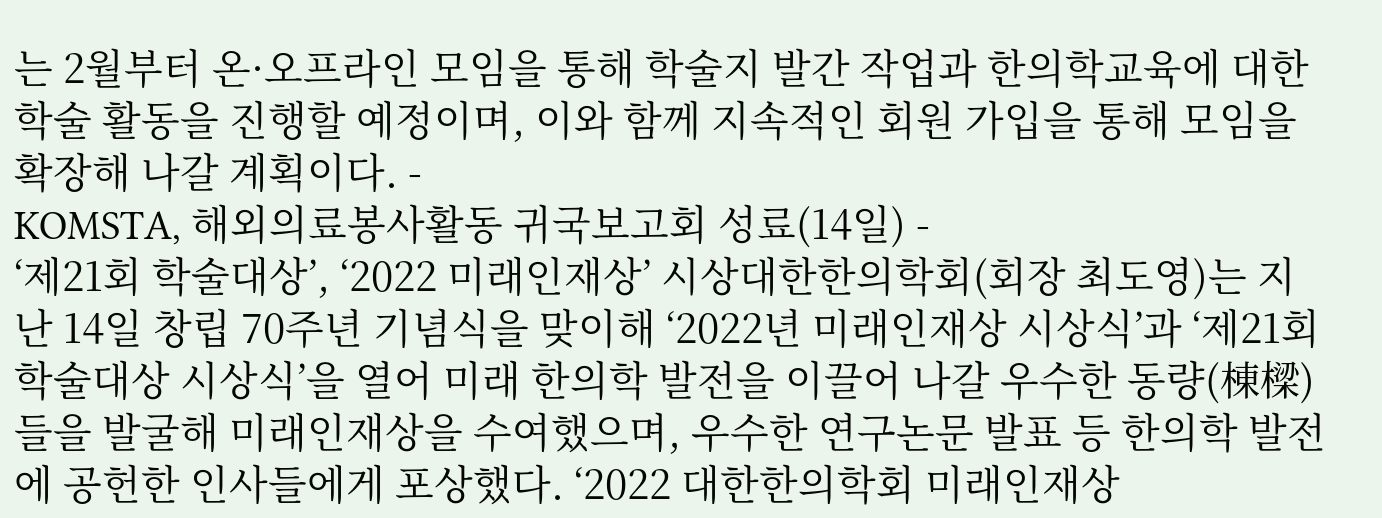는 2월부터 온·오프라인 모임을 통해 학술지 발간 작업과 한의학교육에 대한 학술 활동을 진행할 예정이며, 이와 함께 지속적인 회원 가입을 통해 모임을 확장해 나갈 계획이다. -
KOMSTA, 해외의료봉사활동 귀국보고회 성료(14일) -
‘제21회 학술대상’, ‘2022 미래인재상’ 시상대한한의학회(회장 최도영)는 지난 14일 창립 70주년 기념식을 맞이해 ‘2022년 미래인재상 시상식’과 ‘제21회 학술대상 시상식’을 열어 미래 한의학 발전을 이끌어 나갈 우수한 동량(棟樑)들을 발굴해 미래인재상을 수여했으며, 우수한 연구논문 발표 등 한의학 발전에 공헌한 인사들에게 포상했다. ‘2022 대한한의학회 미래인재상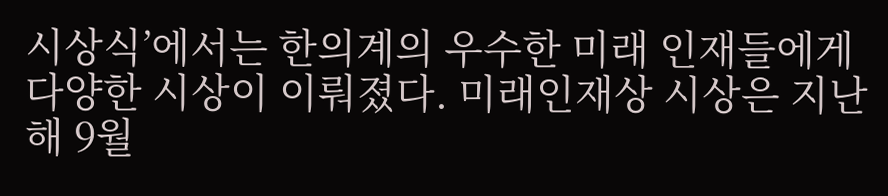시상식’에서는 한의계의 우수한 미래 인재들에게 다양한 시상이 이뤄졌다. 미래인재상 시상은 지난 해 9월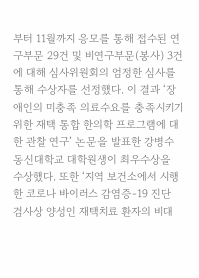부터 11월까지 응모를 통해 접수된 연구부문 29건 및 비연구부문(봉사) 3건에 대해 심사위원회의 엄정한 심사를 통해 수상자를 선정했다. 이 결과 ‘장애인의 미충족 의료수요를 충족시키기 위한 재택 통합 한의학 프로그램에 대한 관찰 연구’ 논문을 발표한 강병수 동신대학교 대학원생이 최우수상을 수상했다. 또한 ‘지역 보건소에서 시행한 코로나 바이러스 감염증-19 진단 검사상 양성인 재택치료 환자의 비대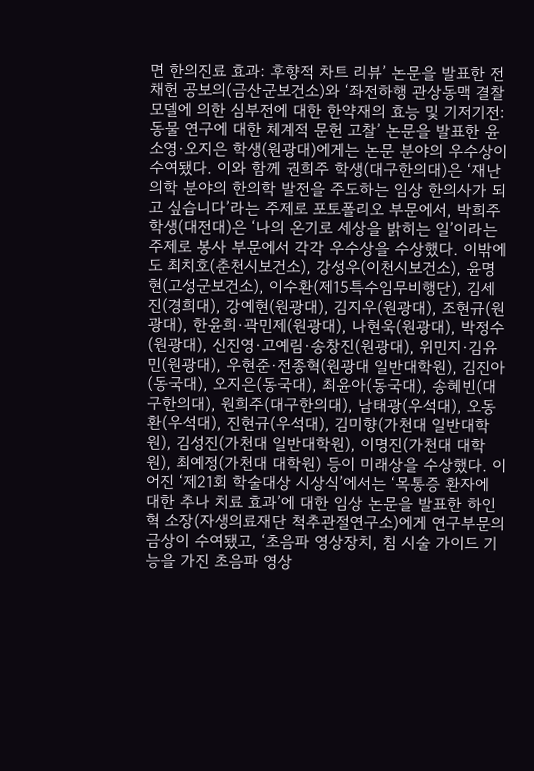면 한의진료 효과: 후향적 차트 리뷰’ 논문을 발표한 전채헌 공보의(금산군보건소)와 ‘좌전하행 관상동맥 결찰 모델에 의한 심부전에 대한 한약재의 효능 및 기저기전: 동물 연구에 대한 체계적 문헌 고찰’ 논문을 발표한 윤소영·오지은 학생(원광대)에게는 논문 분야의 우수상이 수여됐다. 이와 함께 권희주 학생(대구한의대)은 ‘재난 의학 분야의 한의학 발전을 주도하는 임상 한의사가 되고 싶습니다’라는 주제로 포토폴리오 부문에서, 박희주 학생(대전대)은 ‘나의 온기로 세상을 밝히는 일’이라는 주제로 봉사 부문에서 각각 우수상을 수상했다. 이밖에도 최치호(춘천시보건소), 강성우(이천시보건소), 윤명현(고성군보건소), 이수환(제15특수임무비행단), 김세진(경희대), 강예현(원광대), 김지우(원광대), 조현규(원광대), 한윤희·곽민제(원광대), 나현욱(원광대), 박정수(원광대), 신진영·고예림·송창진(원광대), 위민지·김유민(원광대), 우현준·전종혁(원광대 일반대학원), 김진아(동국대), 오지은(동국대), 최윤아(동국대), 송혜빈(대구한의대), 원희주(대구한의대), 남태광(우석대), 오동환(우석대), 진현규(우석대), 김미향(가천대 일반대학원), 김성진(가천대 일반대학원), 이명진(가천대 대학원), 최예정(가천대 대학원) 등이 미래상을 수상했다. 이어진 ‘제21회 학술대상 시상식’에서는 ‘목통증 환자에 대한 추나 치료 효과’에 대한 임상 논문을 발표한 하인혁 소장(자생의료재단 척추관절연구소)에게 연구부문의 금상이 수여됐고, ‘초음파 영상장치, 침 시술 가이드 기능을 가진 초음파 영상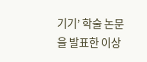기기’ 학술 논문을 발표한 이상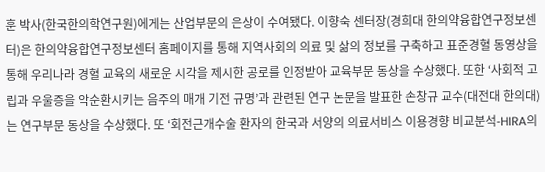훈 박사(한국한의학연구원)에게는 산업부문의 은상이 수여됐다. 이향숙 센터장(경희대 한의약융합연구정보센터)은 한의약융합연구정보센터 홈페이지를 통해 지역사회의 의료 및 삶의 정보를 구축하고 표준경혈 동영상을 통해 우리나라 경혈 교육의 새로운 시각을 제시한 공로를 인정받아 교육부문 동상을 수상했다. 또한 ‘사회적 고립과 우울증을 악순환시키는 음주의 매개 기전 규명’과 관련된 연구 논문을 발표한 손창규 교수(대전대 한의대)는 연구부문 동상을 수상했다. 또 ‘회전근개수술 환자의 한국과 서양의 의료서비스 이용경향 비교분석-HIRA의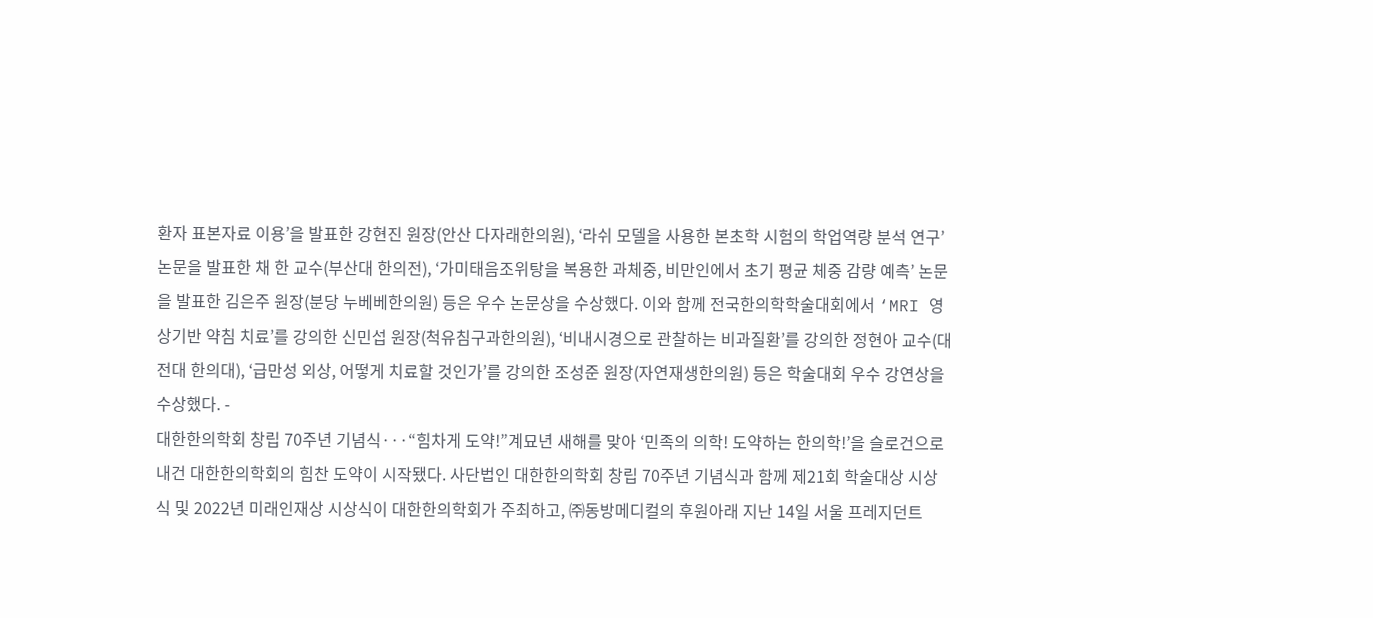환자 표본자료 이용’을 발표한 강현진 원장(안산 다자래한의원), ‘라쉬 모델을 사용한 본초학 시험의 학업역량 분석 연구’ 논문을 발표한 채 한 교수(부산대 한의전), ‘가미태음조위탕을 복용한 과체중, 비만인에서 초기 평균 체중 감량 예측’ 논문을 발표한 김은주 원장(분당 누베베한의원) 등은 우수 논문상을 수상했다. 이와 함께 전국한의학학술대회에서 ‘MRI 영상기반 약침 치료’를 강의한 신민섭 원장(척유침구과한의원), ‘비내시경으로 관찰하는 비과질환’를 강의한 정현아 교수(대전대 한의대), ‘급만성 외상, 어떻게 치료할 것인가’를 강의한 조성준 원장(자연재생한의원) 등은 학술대회 우수 강연상을 수상했다. -
대한한의학회 창립 70주년 기념식···“힘차게 도약!”계묘년 새해를 맞아 ‘민족의 의학! 도약하는 한의학!’을 슬로건으로 내건 대한한의학회의 힘찬 도약이 시작됐다. 사단법인 대한한의학회 창립 70주년 기념식과 함께 제21회 학술대상 시상식 및 2022년 미래인재상 시상식이 대한한의학회가 주최하고, ㈜동방메디컬의 후원아래 지난 14일 서울 프레지던트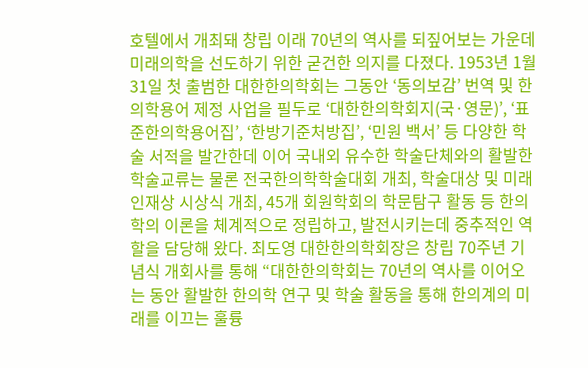호텔에서 개최돼 창립 이래 70년의 역사를 되짚어보는 가운데 미래의학을 선도하기 위한 굳건한 의지를 다졌다. 1953년 1월31일 첫 출범한 대한한의학회는 그동안 ‘동의보감’ 번역 및 한의학용어 제정 사업을 필두로 ‘대한한의학회지(국·영문)’, ‘표준한의학용어집’, ‘한방기준처방집’, ‘민원 백서’ 등 다양한 학술 서적을 발간한데 이어 국내외 유수한 학술단체와의 활발한 학술교류는 물론 전국한의학학술대회 개최, 학술대상 및 미래인재상 시상식 개최, 45개 회원학회의 학문탐구 활동 등 한의학의 이론을 체계적으로 정립하고, 발전시키는데 중추적인 역할을 담당해 왔다. 최도영 대한한의학회장은 창립 70주년 기념식 개회사를 통해 “대한한의학회는 70년의 역사를 이어오는 동안 활발한 한의학 연구 및 학술 활동을 통해 한의계의 미래를 이끄는 훌륭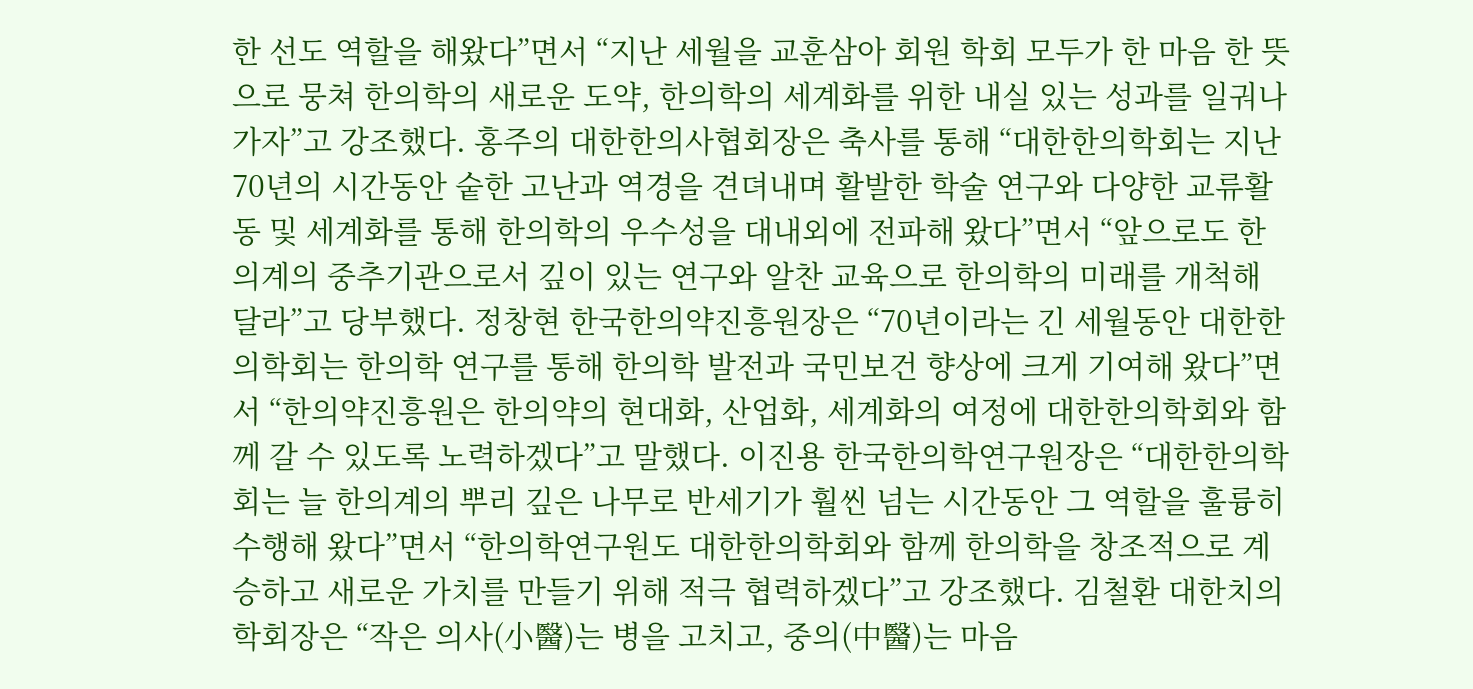한 선도 역할을 해왔다”면서 “지난 세월을 교훈삼아 회원 학회 모두가 한 마음 한 뜻으로 뭉쳐 한의학의 새로운 도약, 한의학의 세계화를 위한 내실 있는 성과를 일궈나가자”고 강조했다. 홍주의 대한한의사협회장은 축사를 통해 “대한한의학회는 지난 70년의 시간동안 숱한 고난과 역경을 견뎌내며 활발한 학술 연구와 다양한 교류활동 및 세계화를 통해 한의학의 우수성을 대내외에 전파해 왔다”면서 “앞으로도 한의계의 중추기관으로서 깊이 있는 연구와 알찬 교육으로 한의학의 미래를 개척해 달라”고 당부했다. 정창현 한국한의약진흥원장은 “70년이라는 긴 세월동안 대한한의학회는 한의학 연구를 통해 한의학 발전과 국민보건 향상에 크게 기여해 왔다”면서 “한의약진흥원은 한의약의 현대화, 산업화, 세계화의 여정에 대한한의학회와 함께 갈 수 있도록 노력하겠다”고 말했다. 이진용 한국한의학연구원장은 “대한한의학회는 늘 한의계의 뿌리 깊은 나무로 반세기가 훨씬 넘는 시간동안 그 역할을 훌륭히 수행해 왔다”면서 “한의학연구원도 대한한의학회와 함께 한의학을 창조적으로 계승하고 새로운 가치를 만들기 위해 적극 협력하겠다”고 강조했다. 김철환 대한치의학회장은 “작은 의사(小醫)는 병을 고치고, 중의(中醫)는 마음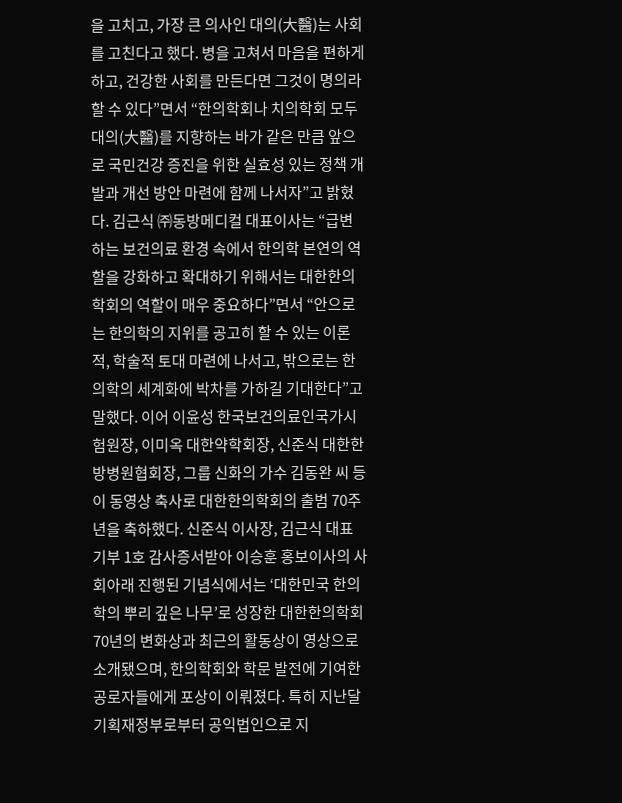을 고치고, 가장 큰 의사인 대의(大醫)는 사회를 고친다고 했다. 병을 고쳐서 마음을 편하게 하고, 건강한 사회를 만든다면 그것이 명의라 할 수 있다”면서 “한의학회나 치의학회 모두 대의(大醫)를 지향하는 바가 같은 만큼 앞으로 국민건강 증진을 위한 실효성 있는 정책 개발과 개선 방안 마련에 함께 나서자”고 밝혔다. 김근식 ㈜동방메디컬 대표이사는 “급변하는 보건의료 환경 속에서 한의학 본연의 역할을 강화하고 확대하기 위해서는 대한한의학회의 역할이 매우 중요하다”면서 “안으로는 한의학의 지위를 공고히 할 수 있는 이론적, 학술적 토대 마련에 나서고, 밖으로는 한의학의 세계화에 박차를 가하길 기대한다”고 말했다. 이어 이윤성 한국보건의료인국가시험원장, 이미옥 대한약학회장, 신준식 대한한방병원협회장, 그룹 신화의 가수 김동완 씨 등이 동영상 축사로 대한한의학회의 출범 70주년을 축하했다. 신준식 이사장, 김근식 대표 기부 1호 감사증서받아 이승훈 홍보이사의 사회아래 진행된 기념식에서는 ‘대한민국 한의학의 뿌리 깊은 나무’로 성장한 대한한의학회 70년의 변화상과 최근의 활동상이 영상으로 소개됐으며, 한의학회와 학문 발전에 기여한 공로자들에게 포상이 이뤄졌다. 특히 지난달 기획재정부로부터 공익법인으로 지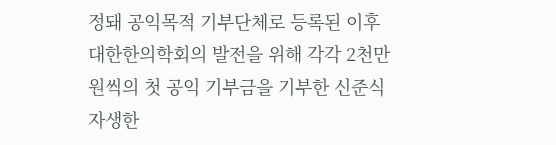정돼 공익목적 기부단체로 등록된 이후 대한한의학회의 발전을 위해 각각 2천만 원씩의 첫 공익 기부금을 기부한 신준식 자생한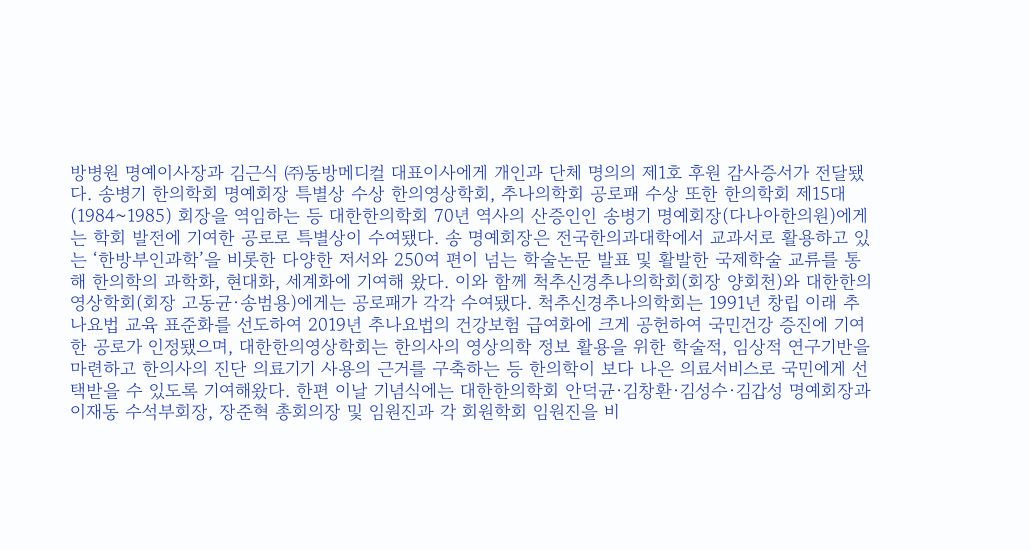방병원 명예이사장과 김근식 ㈜동방메디컬 대표이사에게 개인과 단체 명의의 제1호 후원 감사증서가 전달됐다. 송병기 한의학회 명예회장 특별상 수상 한의영상학회, 추나의학회 공로패 수상 또한 한의학회 제15대(1984~1985) 회장을 역임하는 등 대한한의학회 70년 역사의 산증인인 송병기 명예회장(다나아한의원)에게는 학회 발전에 기여한 공로로 특별상이 수여됐다. 송 명예회장은 전국한의과대학에서 교과서로 활용하고 있는 ‘한방부인과학’을 비롯한 다양한 저서와 250여 편이 넘는 학술논문 발표 및 활발한 국제학술 교류를 통해 한의학의 과학화, 현대화, 세계화에 기여해 왔다. 이와 함께 척추신경추나의학회(회장 양회천)와 대한한의영상학회(회장 고동균·송범용)에게는 공로패가 각각 수여됐다. 척추신경추나의학회는 1991년 창립 이래 추나요법 교육 표준화를 선도하여 2019년 추나요법의 건강보험 급여화에 크게 공헌하여 국민건강 증진에 기여한 공로가 인정됐으며, 대한한의영상학회는 한의사의 영상의학 정보 활용을 위한 학술적, 임상적 연구기반을 마련하고 한의사의 진단 의료기기 사용의 근거를 구축하는 등 한의학이 보다 나은 의료서비스로 국민에게 선택받을 수 있도록 기여해왔다. 한편 이날 기념식에는 대한한의학회 안덕균·김창환·김성수·김갑성 명예회장과 이재동 수석부회장, 장준혁 총회의장 및 임원진과 각 회원학회 임원진을 비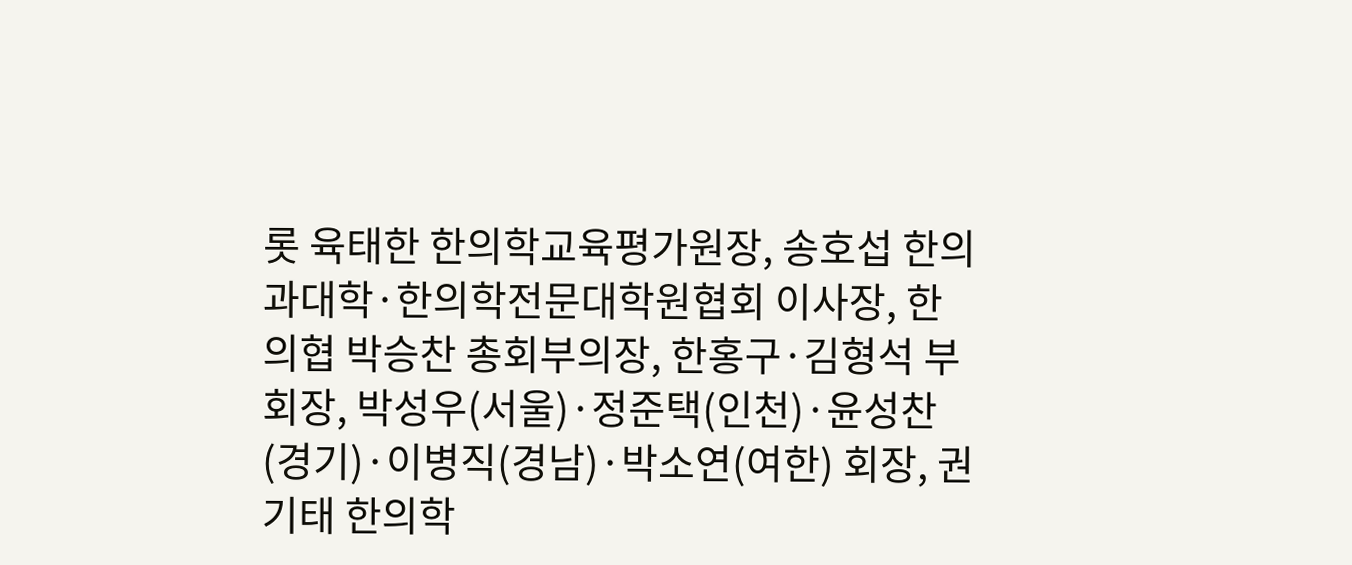롯 육태한 한의학교육평가원장, 송호섭 한의과대학·한의학전문대학원협회 이사장, 한의협 박승찬 총회부의장, 한홍구·김형석 부회장, 박성우(서울)·정준택(인천)·윤성찬(경기)·이병직(경남)·박소연(여한) 회장, 권기태 한의학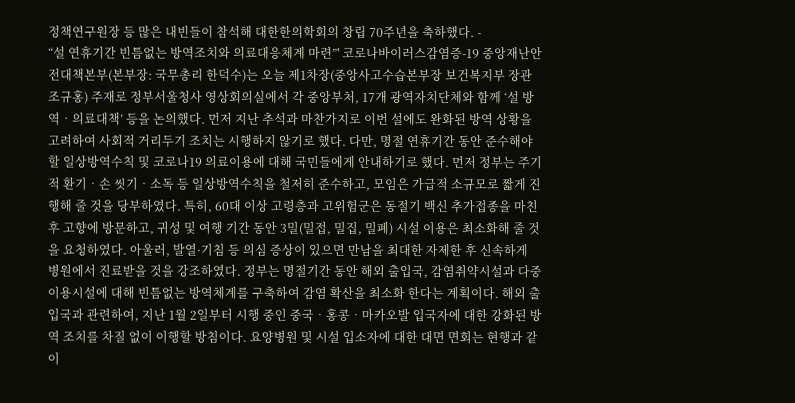정책연구원장 등 많은 내빈들이 참석해 대한한의학회의 창립 70주년을 축하했다. -
“설 연휴기간 빈틈없는 방역조치와 의료대응체계 마련”' 코로나바이러스감염증-19 중앙재난안전대책본부(본부장: 국무총리 한덕수)는 오늘 제1차장(중앙사고수습본부장 보건복지부 장관 조규홍) 주재로 정부서울청사 영상회의실에서 각 중앙부처, 17개 광역자치단체와 함께 ‘설 방역‧의료대책’ 등을 논의했다. 먼저 지난 추석과 마찬가지로 이번 설에도 완화된 방역 상황을 고려하여 사회적 거리두기 조치는 시행하지 않기로 했다. 다만, 명절 연휴기간 동안 준수해야 할 일상방역수칙 및 코로나19 의료이용에 대해 국민들에게 안내하기로 했다. 먼저 정부는 주기적 환기‧손 씻기‧소독 등 일상방역수칙을 철저히 준수하고, 모임은 가급적 소규모로 짧게 진행해 줄 것을 당부하였다. 특히, 60대 이상 고령층과 고위험군은 동절기 백신 추가접종을 마친 후 고향에 방문하고, 귀성 및 여행 기간 동안 3밀(밀접, 밀집, 밀폐) 시설 이용은 최소화해 줄 것을 요청하였다. 아울러, 발열·기침 등 의심 증상이 있으면 만남을 최대한 자제한 후 신속하게 병원에서 진료받을 것을 강조하였다. 정부는 명절기간 동안 해외 출입국, 감염취약시설과 다중이용시설에 대해 빈틈없는 방역체계를 구축하여 감염 확산을 최소화 한다는 계획이다. 해외 출입국과 관련하여, 지난 1월 2일부터 시행 중인 중국‧홍콩‧마카오발 입국자에 대한 강화된 방역 조치를 차질 없이 이행할 방침이다. 요양병원 및 시설 입소자에 대한 대면 면회는 현행과 같이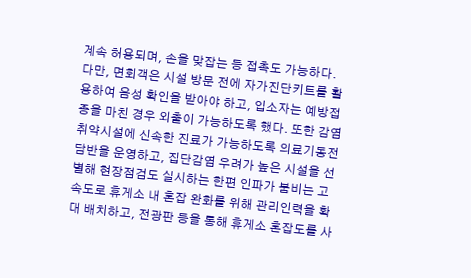계속 허용되며, 손을 맞잡는 등 접촉도 가능하다. 다만, 면회객은 시설 방문 전에 자가진단키트를 활용하여 음성 확인을 받아야 하고, 입소자는 예방접종을 마친 경우 외출이 가능하도록 했다. 또한 감염취약시설에 신속한 진료가 가능하도록 의료기동전담반을 운영하고, 집단감염 우려가 높은 시설을 선별해 현장점검도 실시하는 한편 인파가 붐비는 고속도로 휴게소 내 혼잡 완화를 위해 관리인력을 확대 배치하고, 전광판 등을 통해 휴게소 혼잡도를 사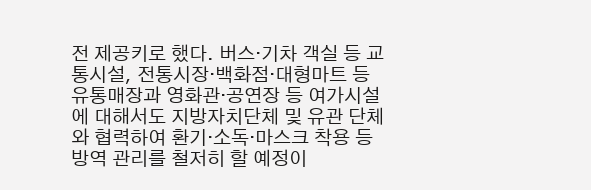전 제공키로 했다. 버스‧기차 객실 등 교통시설, 전통시장‧백화점‧대형마트 등 유통매장과 영화관‧공연장 등 여가시설에 대해서도 지방자치단체 및 유관 단체와 협력하여 환기‧소독‧마스크 착용 등 방역 관리를 철저히 할 예정이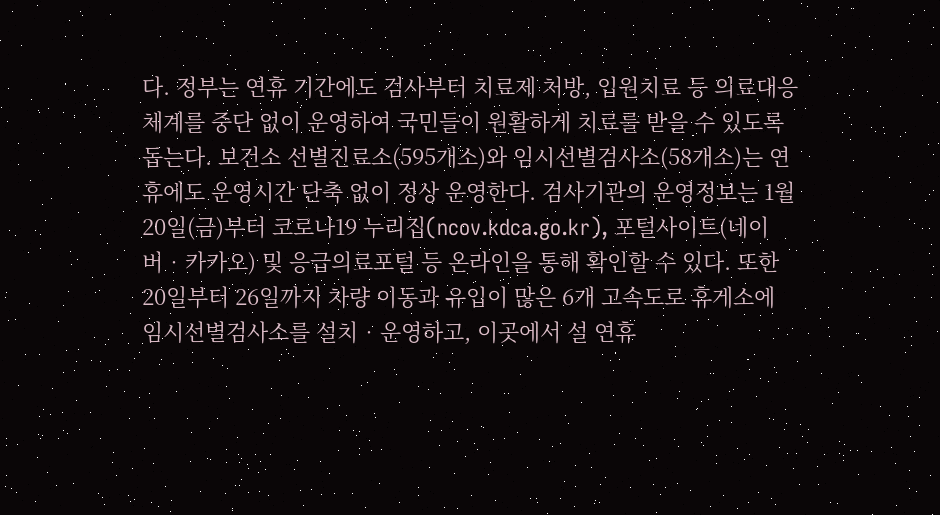다. 정부는 연휴 기간에도 검사부터 치료제 처방, 입원치료 등 의료대응체계를 중단 없이 운영하여 국민들이 원활하게 치료를 받을 수 있도록 돕는다. 보건소 선별진료소(595개소)와 임시선별검사소(58개소)는 연휴에도 운영시간 단축 없이 정상 운영한다. 검사기관의 운영정보는 1월 20일(금)부터 코로나19 누리집(ncov.kdca.go.kr), 포털사이트(네이버‧카카오) 및 응급의료포털 등 온라인을 통해 확인할 수 있다. 또한 20일부터 26일까지 차량 이동과 유입이 많은 6개 고속도로 휴게소에 임시선별검사소를 설치‧운영하고, 이곳에서 설 연휴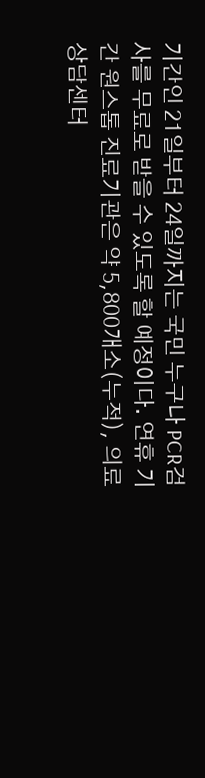기간인 21일부터 24일까지는 국민 누구나 PCR검사를 무료로 받을 수 있도록 할 예정이다. 연휴 기간 원스톱 진료기관은 약 5,800개소(누적), 의료상담센터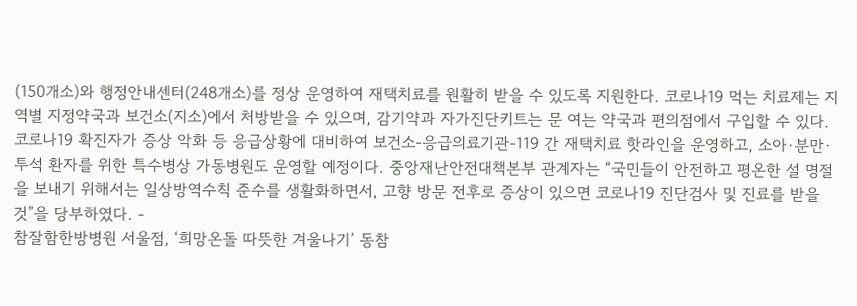(150개소)와 행정안내센터(248개소)를 정상 운영하여 재택치료를 원활히 받을 수 있도록 지원한다. 코로나19 먹는 치료제는 지역별 지정약국과 보건소(지소)에서 처방받을 수 있으며, 감기약과 자가진단키트는 문 여는 약국과 편의점에서 구입할 수 있다. 코로나19 확진자가 증상 악화 등 응급상황에 대비하여 보건소-응급의료기관-119 간 재택치료 핫라인을 운영하고, 소아·분만·투석 환자를 위한 특수병상 가동병원도 운영할 예정이다. 중앙재난안전대책본부 관계자는 “국민들이 안전하고 평온한 설 명절을 보내기 위해서는 일상방역수칙 준수를 생활화하면서, 고향 방문 전후로 증상이 있으면 코로나19 진단검사 및 진료를 받을 것”을 당부하였다. -
참잘함한방병원 서울점, ‘희망온돌 따뜻한 겨울나기’ 동참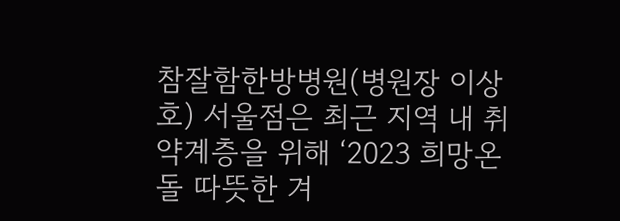참잘함한방병원(병원장 이상호) 서울점은 최근 지역 내 취약계층을 위해 ‘2023 희망온돌 따뜻한 겨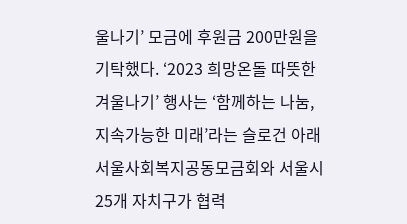울나기’ 모금에 후원금 200만원을 기탁했다. ‘2023 희망온돌 따뜻한 겨울나기’ 행사는 ‘함께하는 나눔, 지속가능한 미래’라는 슬로건 아래 서울사회복지공동모금회와 서울시 25개 자치구가 협력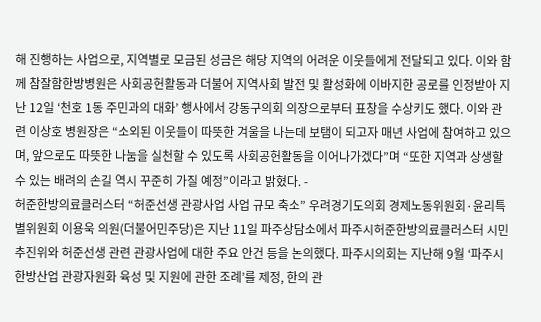해 진행하는 사업으로, 지역별로 모금된 성금은 해당 지역의 어려운 이웃들에게 전달되고 있다. 이와 함께 참잘함한방병원은 사회공헌활동과 더불어 지역사회 발전 및 활성화에 이바지한 공로를 인정받아 지난 12일 ‘천호 1동 주민과의 대화’ 행사에서 강동구의회 의장으로부터 표창을 수상키도 했다. 이와 관련 이상호 병원장은 “소외된 이웃들이 따뜻한 겨울을 나는데 보탬이 되고자 매년 사업에 참여하고 있으며, 앞으로도 따뜻한 나눔을 실천할 수 있도록 사회공헌활동을 이어나가겠다”며 “또한 지역과 상생할 수 있는 배려의 손길 역시 꾸준히 가질 예정”이라고 밝혔다. -
허준한방의료클러스터 “허준선생 관광사업 사업 규모 축소” 우려경기도의회 경제노동위원회·윤리특별위원회 이용욱 의원(더불어민주당)은 지난 11일 파주상담소에서 파주시허준한방의료클러스터 시민추진위와 허준선생 관련 관광사업에 대한 주요 안건 등을 논의했다. 파주시의회는 지난해 9월 ‘파주시 한방산업 관광자원화 육성 및 지원에 관한 조례’를 제정, 한의 관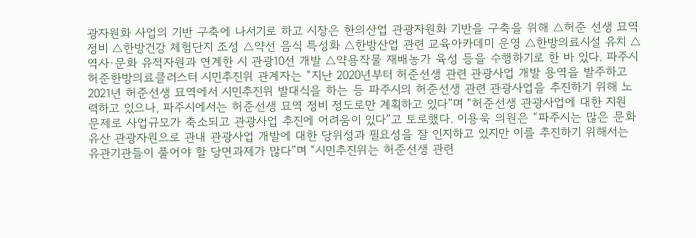광자원화 사업의 기반 구축에 나서기로 하고 시장은 한의산업 관광자원화 기반을 구축을 위해 △허준 선생 묘역 정비 △한방건강 체험단지 조성 △약선 음식 특성화 △한방산업 관련 교육아카데미 운영 △한방의료시설 유치 △역사·문화 유적자원과 연계한 시 관광10선 개발 △약용작물 재배농가 육성 등을 수행하기로 한 바 있다. 파주시허준한방의료클러스터 시민추진위 관계자는 “지난 2020년부터 허준선생 관련 관광사업 개발 용역을 발주하고 2021년 허준선생 묘역에서 시민추진위 발대식을 하는 등 파주시의 허준선생 관련 관광사업을 추진하기 위해 노력하고 있으나, 파주시에서는 허준선생 묘역 정비 정도로만 계획하고 있다”며 “허준선생 관광사업에 대한 지원 문제로 사업규모가 축소되고 관광사업 추진에 어려움이 있다”고 토로했다. 이용욱 의원은 “파주시는 많은 문화유산 관광자원으로 관내 관광사업 개발에 대한 당위성과 필요성을 잘 인지하고 있지만 이를 추진하기 위해서는 유관기관들이 풀어야 할 당면과제가 많다”며 “시민추진위는 허준선생 관련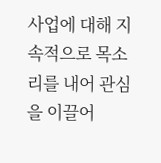사업에 대해 지속적으로 목소리를 내어 관심을 이끌어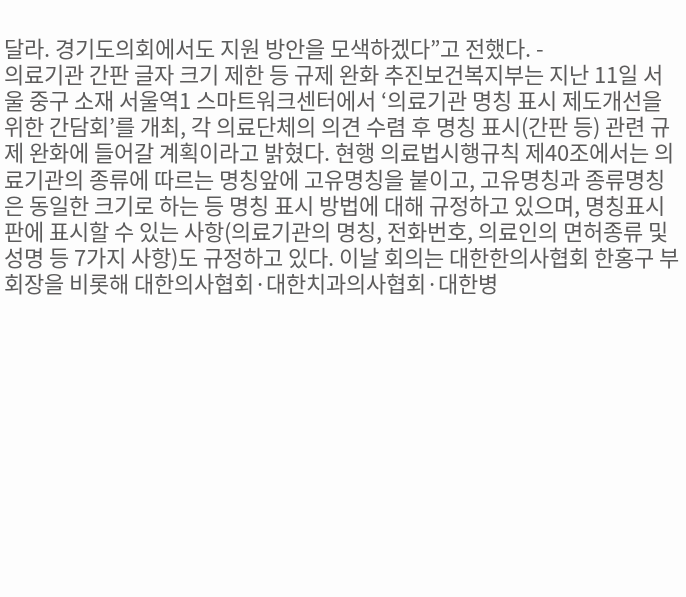달라. 경기도의회에서도 지원 방안을 모색하겠다”고 전했다. -
의료기관 간판 글자 크기 제한 등 규제 완화 추진보건복지부는 지난 11일 서울 중구 소재 서울역1 스마트워크센터에서 ‘의료기관 명칭 표시 제도개선을 위한 간담회’를 개최, 각 의료단체의 의견 수렴 후 명칭 표시(간판 등) 관련 규제 완화에 들어갈 계획이라고 밝혔다. 현행 의료법시행규칙 제40조에서는 의료기관의 종류에 따르는 명칭앞에 고유명칭을 붙이고, 고유명칭과 종류명칭은 동일한 크기로 하는 등 명칭 표시 방법에 대해 규정하고 있으며, 명칭표시판에 표시할 수 있는 사항(의료기관의 명칭, 전화번호, 의료인의 면허종류 및 성명 등 7가지 사항)도 규정하고 있다. 이날 회의는 대한한의사협회 한홍구 부회장을 비롯해 대한의사협회·대한치과의사협회·대한병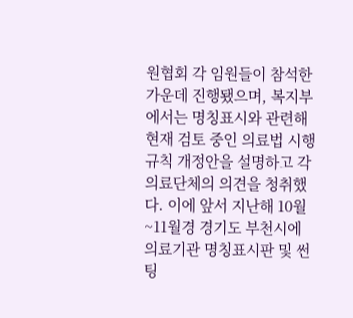원협회 각 임원들이 참석한 가운데 진행됐으며, 복지부에서는 명칭표시와 관련해 현재 검토 중인 의료법 시행규칙 개정안을 설명하고 각 의료단체의 의견을 청취했다. 이에 앞서 지난해 10월~11월경 경기도 부천시에 의료기관 명칭표시판 및 썬팅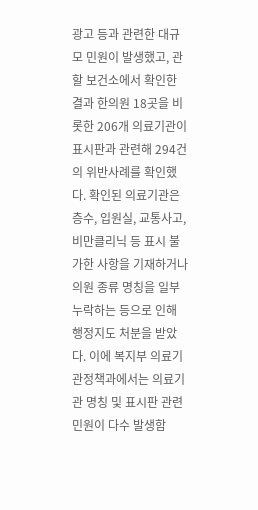광고 등과 관련한 대규모 민원이 발생했고, 관할 보건소에서 확인한 결과 한의원 18곳을 비롯한 206개 의료기관이 표시판과 관련해 294건의 위반사례를 확인했다. 확인된 의료기관은 층수, 입원실, 교통사고, 비만클리닉 등 표시 불가한 사항을 기재하거나 의원 종류 명칭을 일부 누락하는 등으로 인해 행정지도 처분을 받았다. 이에 복지부 의료기관정책과에서는 의료기관 명칭 및 표시판 관련 민원이 다수 발생함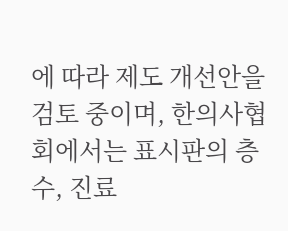에 따라 제도 개선안을 검토 중이며, 한의사협회에서는 표시판의 층수, 진료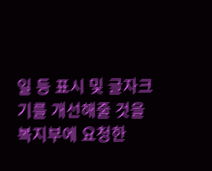일 등 표시 및 글자크기를 개선해줄 것을 복지부에 요청한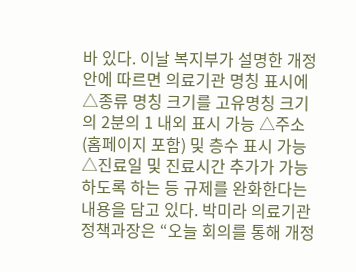바 있다. 이날 복지부가 설명한 개정안에 따르면 의료기관 명칭 표시에 △종류 명칭 크기를 고유명칭 크기의 2분의 1 내외 표시 가능 △주소(홈페이지 포함) 및 층수 표시 가능 △진료일 및 진료시간 추가가 가능하도록 하는 등 규제를 완화한다는 내용을 담고 있다. 박미라 의료기관정책과장은 “오늘 회의를 통해 개정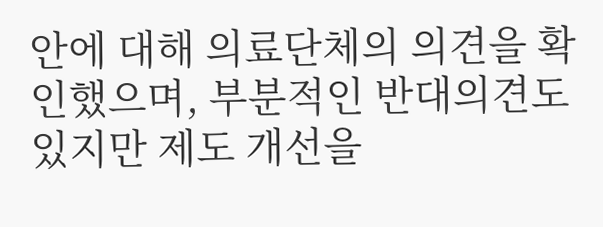안에 대해 의료단체의 의견을 확인했으며, 부분적인 반대의견도 있지만 제도 개선을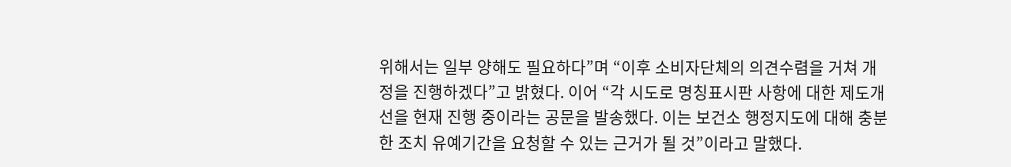위해서는 일부 양해도 필요하다”며 “이후 소비자단체의 의견수렴을 거쳐 개정을 진행하겠다”고 밝혔다. 이어 “각 시도로 명칭표시판 사항에 대한 제도개선을 현재 진행 중이라는 공문을 발송했다. 이는 보건소 행정지도에 대해 충분한 조치 유예기간을 요청할 수 있는 근거가 될 것”이라고 말했다.